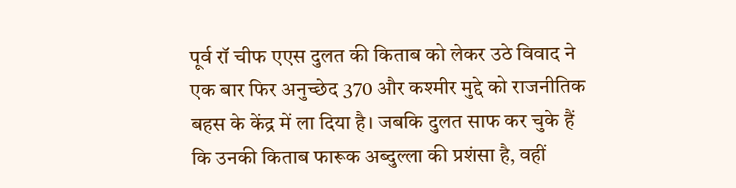पूर्व रॉ चीफ एएस दुलत की किताब को लेकर उठे विवाद ने एक बार फिर अनुच्छेद 370 और कश्मीर मुद्दे को राजनीतिक बहस के केंद्र में ला दिया है। जबकि दुलत साफ कर चुके हैं कि उनकी किताब फारूक अब्दुल्ला की प्रशंसा है, वहीं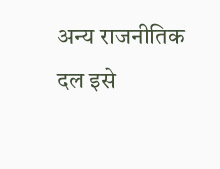अन्य राजनीतिक दल इसे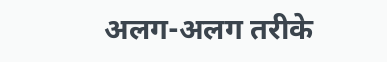अलग-अलग तरीके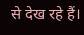से देख रहे हैं।